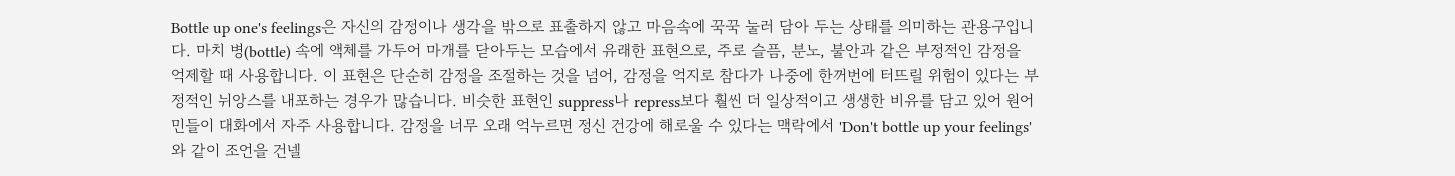Bottle up one's feelings은 자신의 감정이나 생각을 밖으로 표출하지 않고 마음속에 꾹꾹 눌러 담아 두는 상태를 의미하는 관용구입니다. 마치 병(bottle) 속에 액체를 가두어 마개를 닫아두는 모습에서 유래한 표현으로, 주로 슬픔, 분노, 불안과 같은 부정적인 감정을 억제할 때 사용합니다. 이 표현은 단순히 감정을 조절하는 것을 넘어, 감정을 억지로 참다가 나중에 한꺼번에 터뜨릴 위험이 있다는 부정적인 뉘앙스를 내포하는 경우가 많습니다. 비슷한 표현인 suppress나 repress보다 훨씬 더 일상적이고 생생한 비유를 담고 있어 원어민들이 대화에서 자주 사용합니다. 감정을 너무 오래 억누르면 정신 건강에 해로울 수 있다는 맥락에서 'Don't bottle up your feelings'와 같이 조언을 건넬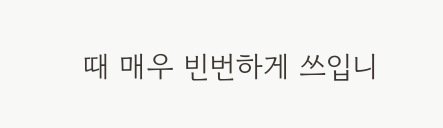때 매우 빈번하게 쓰입니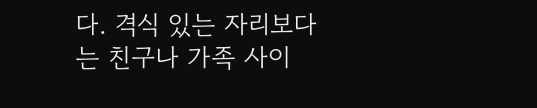다. 격식 있는 자리보다는 친구나 가족 사이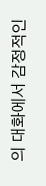의 대화에서 감정적인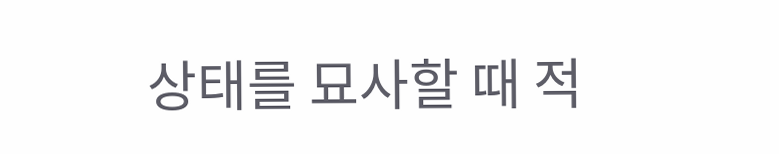상태를 묘사할 때 적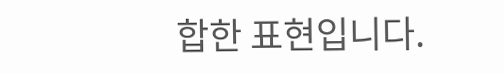합한 표현입니다.